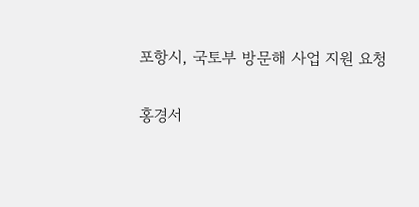포항시, 국토부 방문해 사업 지원 요청

홍경서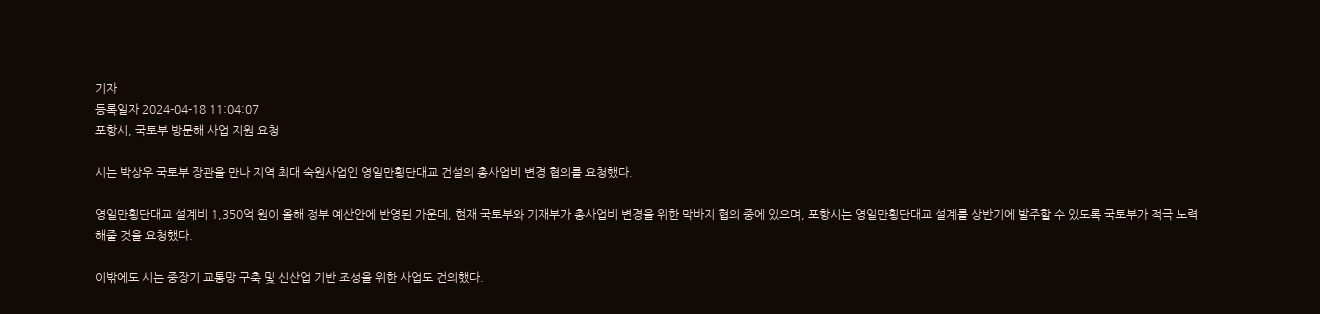기자
등록일자 2024-04-18 11:04:07
포항시, 국토부 방문해 사업 지원 요청

시는 박상우 국토부 장관을 만나 지역 최대 숙원사업인 영일만횡단대교 건설의 총사업비 변경 협의를 요청했다.

영일만횡단대교 설계비 1,350억 원이 올해 정부 예산안에 반영된 가운데, 현재 국토부와 기재부가 총사업비 변경을 위한 막바지 협의 중에 있으며, 포항시는 영일만횡단대교 설계를 상반기에 발주할 수 있도록 국토부가 적극 노력해줄 것을 요청했다.

이밖에도 시는 중장기 교통망 구축 및 신산업 기반 조성을 위한 사업도 건의했다.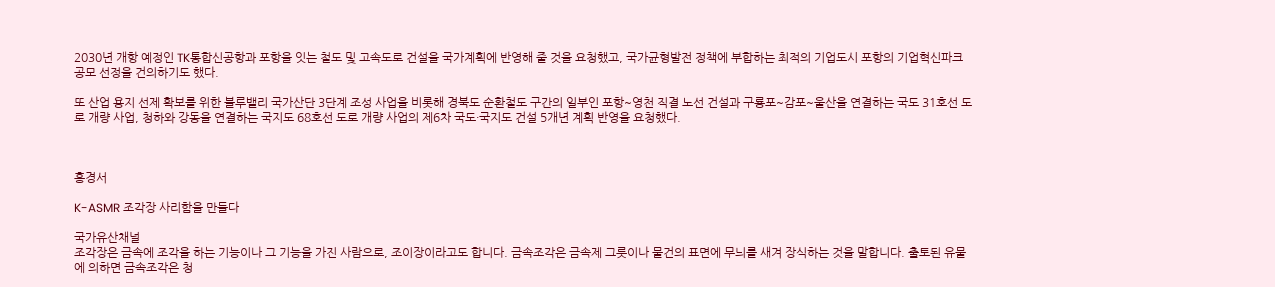2030년 개항 예정인 TK통합신공항과 포항을 잇는 철도 및 고속도로 건설을 국가계획에 반영해 줄 것을 요청했고, 국가균형발전 정책에 부합하는 최적의 기업도시 포항의 기업혁신파크 공모 선정을 건의하기도 했다.

또 산업 용지 선제 확보를 위한 블루밸리 국가산단 3단계 조성 사업을 비롯해 경북도 순환철도 구간의 일부인 포항~영천 직결 노선 건설과 구룡포~감포~울산을 연결하는 국도 31호선 도로 개량 사업, 청하와 강동을 연결하는 국지도 68호선 도로 개량 사업의 제6차 국도·국지도 건설 5개년 계획 반영을 요청했다.



홍경서

K-ASMR 조각장 사리함을 만들다

국가유산채널
조각장은 금속에 조각을 하는 기능이나 그 기능을 가진 사람으로, 조이장이라고도 합니다. 금속조각은 금속제 그릇이나 물건의 표면에 무늬를 새겨 장식하는 것을 말합니다. 출토된 유물에 의하면 금속조각은 청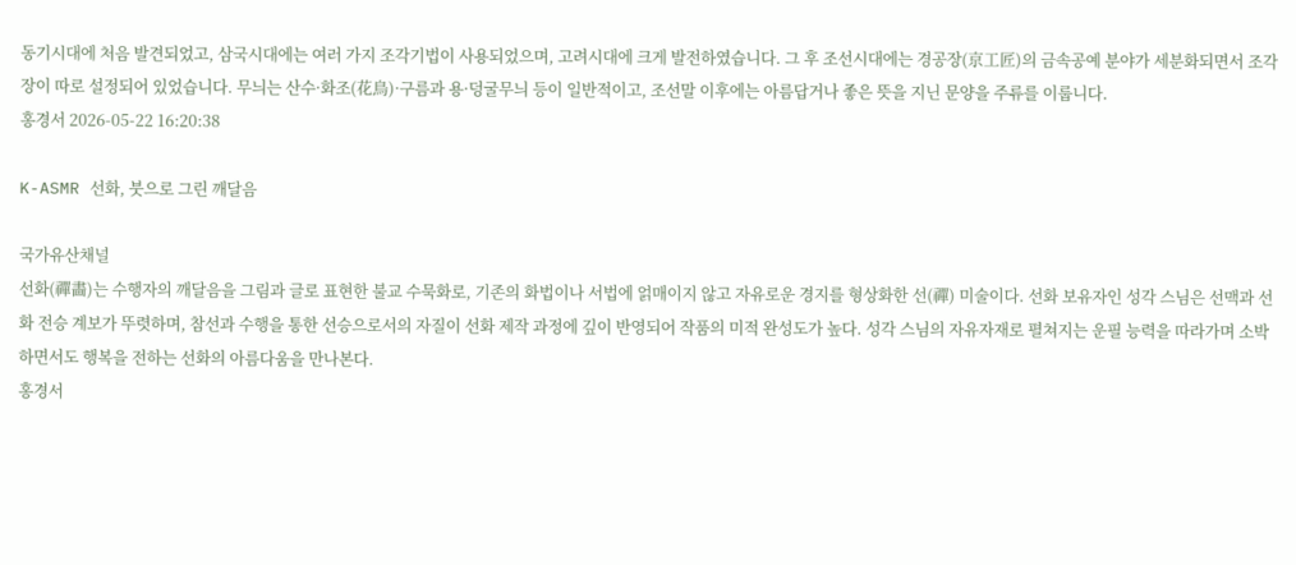동기시대에 처음 발견되었고, 삼국시대에는 여러 가지 조각기법이 사용되었으며, 고려시대에 크게 발전하였습니다. 그 후 조선시대에는 경공장(京工匠)의 금속공예 분야가 세분화되면서 조각장이 따로 설정되어 있었습니다. 무늬는 산수·화조(花鳥)·구름과 용·덩굴무늬 등이 일반적이고, 조선말 이후에는 아름답거나 좋은 뜻을 지닌 문양을 주류를 이룹니다.
홍경서 2026-05-22 16:20:38

K-ASMR 선화, 붓으로 그린 깨달음

국가유산채널
선화(禪畵)는 수행자의 깨달음을 그림과 글로 표현한 불교 수묵화로, 기존의 화법이나 서법에 얽매이지 않고 자유로운 경지를 형상화한 선(禪) 미술이다. 선화 보유자인 성각 스님은 선맥과 선화 전승 계보가 뚜렷하며, 참선과 수행을 통한 선승으로서의 자질이 선화 제작 과정에 깊이 반영되어 작품의 미적 완성도가 높다. 성각 스님의 자유자재로 펼쳐지는 운필 능력을 따라가며 소박하면서도 행복을 전하는 선화의 아름다움을 만나본다.
홍경서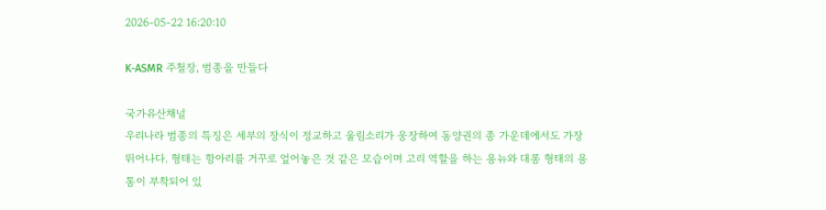2026-05-22 16:20:10

K-ASMR 주철장, 범종을 만들다

국가유산채널
우리나라 범종의 특징은 세부의 장식이 정교하고 울림소리가 웅장하여 동양권의 종 가운데에서도 가장 뛰어나다. 형태는 항아리를 거꾸로 엎어놓은 것 같은 모습이며 고리 역할을 하는 용뉴와 대롱 형태의 용통이 부착되어 있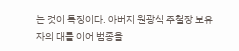는 것이 특징이다. 아버지 원광식 주철장 보유자의 대를 이어 범종을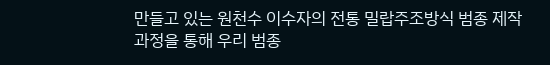만들고 있는 원천수 이수자의 전통 밀랍주조방식 범종 제작과정을 통해 우리 범종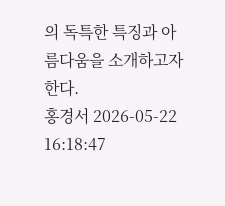의 독특한 특징과 아름다움을 소개하고자 한다.
홍경서 2026-05-22 16:18:47